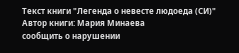Текст книги "Легенда о невесте людоеда (СИ)"
Автор книги: Мария Минаева
сообщить о нарушении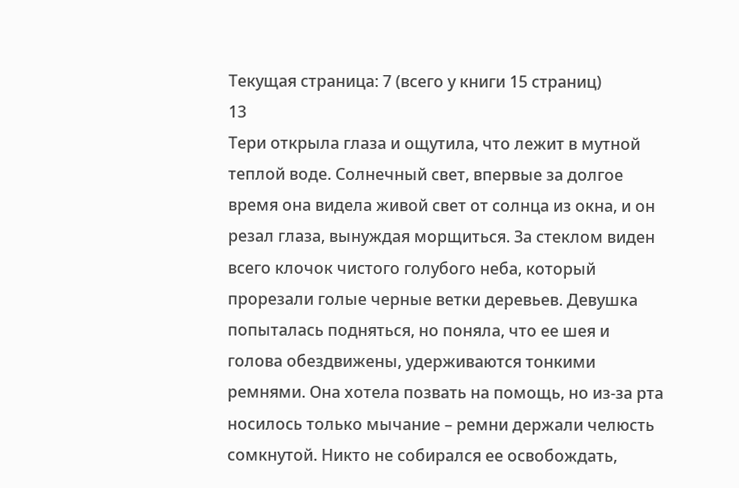Текущая страница: 7 (всего у книги 15 страниц)
13
Тери открыла глаза и ощутила, что лежит в мутной теплой воде. Солнечный свет, впервые за долгое время она видела живой свет от солнца из окна, и он резал глаза, вынуждая морщиться. За стеклом виден всего клочок чистого голубого неба, который прорезали голые черные ветки деревьев. Девушка попыталась подняться, но поняла, что ее шея и голова обездвижены, удерживаются тонкими ремнями. Она хотела позвать на помощь, но из-за рта носилось только мычание – ремни держали челюсть сомкнутой. Никто не собирался ее освобождать,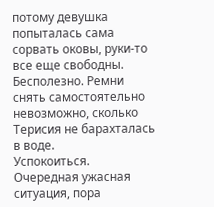потому девушка попыталась сама сорвать оковы, руки-то все еще свободны. Бесполезно. Ремни снять самостоятельно невозможно, сколько Терисия не барахталась в воде.
Успокоиться. Очередная ужасная ситуация, пора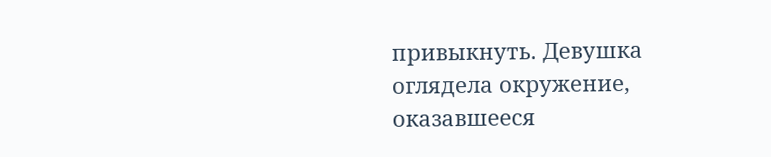привыкнуть. Девушка оглядела окружение, оказавшееся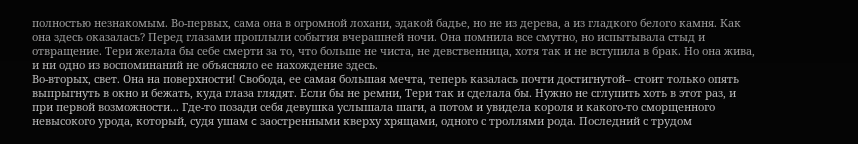полностью незнакомым. Во-первых, сама она в огромной лохани, эдакой бадье, но не из дерева, а из гладкого белого камня. Как она здесь оказалась? Перед глазами проплыли события вчерашней ночи. Она помнила все смутно, но испытывала стыд и отвращение. Тери желала бы себе смерти за то, что больше не чиста, не девственница, хотя так и не вступила в брак. Но она жива, и ни одно из воспоминаний не объясняло ее нахождение здесь.
Во-вторых, свет. Она на поверхности! Свобода, ее самая большая мечта, теперь казалась почти достигнутой– стоит только опять выпрыгнуть в окно и бежать, куда глаза глядят. Если бы не ремни, Тери так и сделала бы. Нужно не сглупить хоть в этот раз, и при первой возможности... Где-то позади себя девушка услышала шаги, а потом и увидела короля и какого-то сморщенного невысокого урода, который, судя ушам c заостренными кверху хрящами, одного с троллями рода. Последний с трудом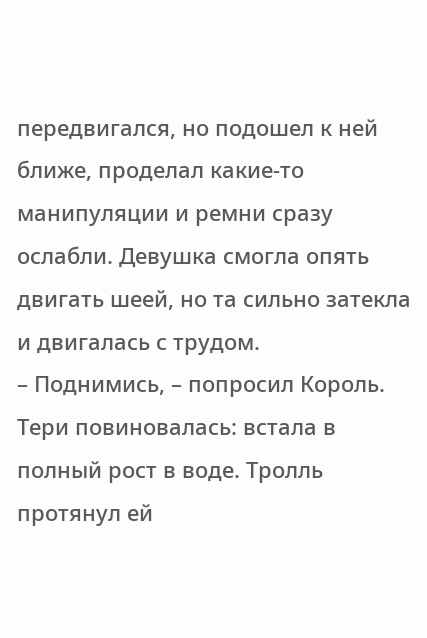передвигался, но подошел к ней ближе, проделал какие-то манипуляции и ремни сразу ослабли. Девушка смогла опять двигать шеей, но та сильно затекла и двигалась с трудом.
– Поднимись, – попросил Король. Тери повиновалась: встала в полный рост в воде. Тролль протянул ей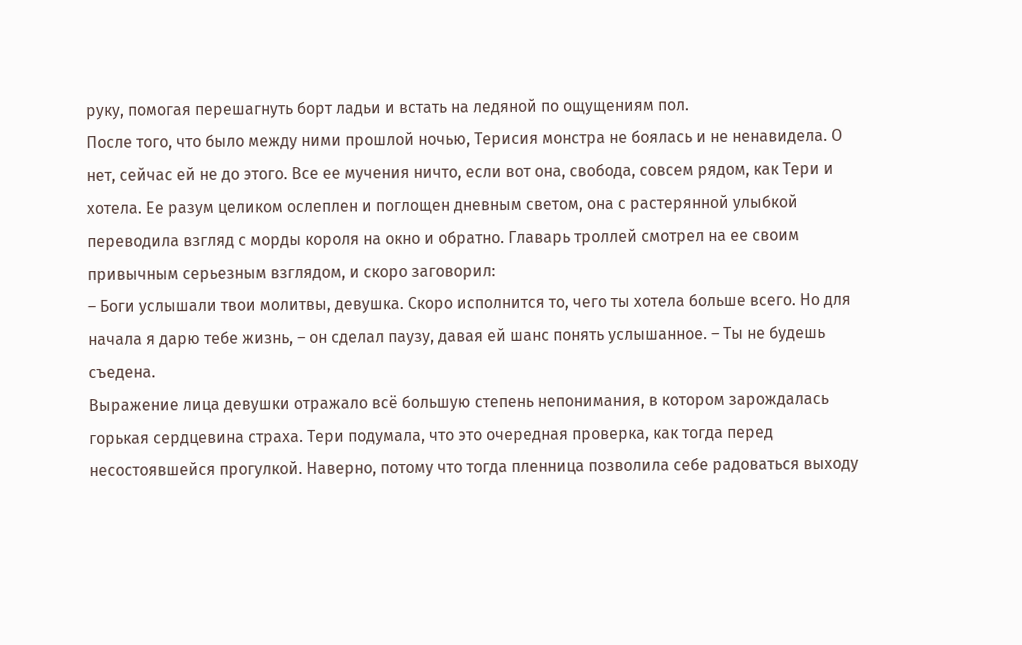руку, помогая перешагнуть борт ладьи и встать на ледяной по ощущениям пол.
После того, что было между ними прошлой ночью, Терисия монстра не боялась и не ненавидела. О нет, сейчас ей не до этого. Все ее мучения ничто, если вот она, свобода, совсем рядом, как Тери и хотела. Ее разум целиком ослеплен и поглощен дневным светом, она с растерянной улыбкой переводила взгляд с морды короля на окно и обратно. Главарь троллей смотрел на ее своим привычным серьезным взглядом, и скоро заговорил:
– Боги услышали твои молитвы, девушка. Скоро исполнится то, чего ты хотела больше всего. Но для начала я дарю тебе жизнь, – он сделал паузу, давая ей шанс понять услышанное. – Ты не будешь съедена.
Выражение лица девушки отражало всё большую степень непонимания, в котором зарождалась горькая сердцевина страха. Тери подумала, что это очередная проверка, как тогда перед несостоявшейся прогулкой. Наверно, потому что тогда пленница позволила себе радоваться выходу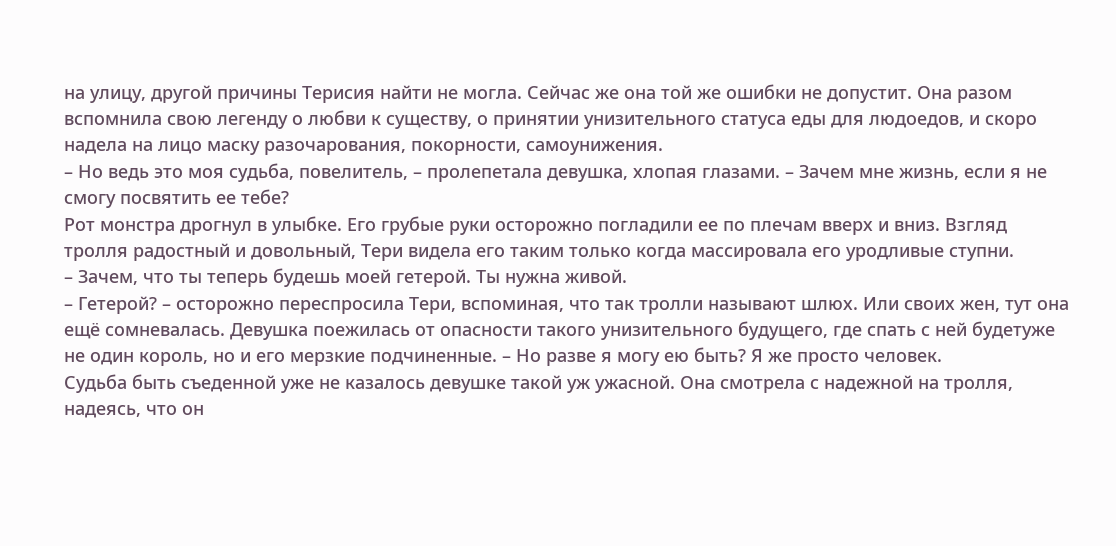на улицу, другой причины Терисия найти не могла. Сейчас же она той же ошибки не допустит. Она разом вспомнила свою легенду о любви к существу, о принятии унизительного статуса еды для людоедов, и скоро надела на лицо маску разочарования, покорности, самоунижения.
– Но ведь это моя судьба, повелитель, – пролепетала девушка, хлопая глазами. – Зачем мне жизнь, если я не смогу посвятить ее тебе?
Рот монстра дрогнул в улыбке. Его грубые руки осторожно погладили ее по плечам вверх и вниз. Взгляд тролля радостный и довольный, Тери видела его таким только когда массировала его уродливые ступни.
– Зачем, что ты теперь будешь моей гетерой. Ты нужна живой.
– Гетерой? – осторожно переспросила Тери, вспоминая, что так тролли называют шлюх. Или своих жен, тут она ещё сомневалась. Девушка поежилась от опасности такого унизительного будущего, где спать с ней будетуже не один король, но и его мерзкие подчиненные. – Но разве я могу ею быть? Я же просто человек.
Судьба быть съеденной уже не казалось девушке такой уж ужасной. Она смотрела с надежной на тролля, надеясь, что он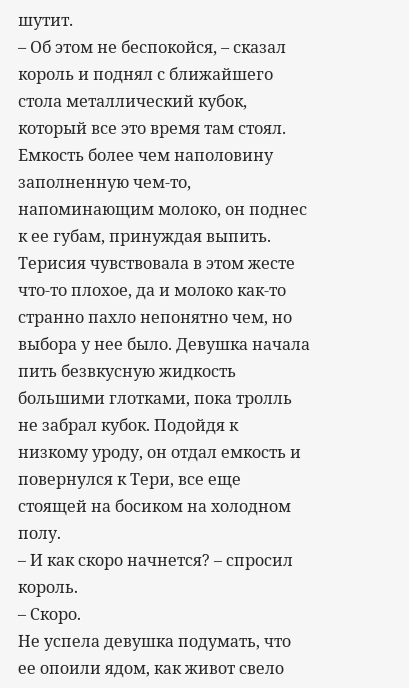шутит.
– Об этом не беспокойся, – сказал король и поднял с ближайшего стола металлический кубок, который все это время там стоял.
Емкость более чем наполовину заполненную чем-то, напоминающим молоко, он поднес к ее губам, принуждая выпить. Терисия чувствовала в этом жесте что-то плохое, да и молоко как-то странно пахло непонятно чем, но выбора у нее было. Девушка начала пить безвкусную жидкость большими глотками, пока тролль не забрал кубок. Подойдя к низкому уроду, он отдал емкость и повернулся к Тери, все еще стоящей на босиком на холодном полу.
– И как скоро начнется? – спросил король.
– Скоро.
Не успела девушка подумать, что ее опоили ядом, как живот свело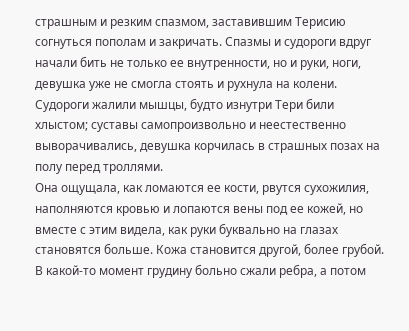страшным и резким спазмом, заставившим Терисию согнуться пополам и закричать. Спазмы и судороги вдруг начали бить не только ее внутренности, но и руки, ноги, девушка уже не смогла стоять и рухнула на колени. Судороги жалили мышцы, будто изнутри Тери били хлыстом; суставы самопроизвольно и неестественно выворачивались, девушка корчилась в страшных позах на полу перед троллями.
Она ощущала, как ломаются ее кости, рвутся сухожилия, наполняются кровью и лопаются вены под ее кожей, но вместе с этим видела, как руки буквально на глазах становятся больше. Кожа становится другой, более грубой. В какой-то момент грудину больно сжали ребра, а потом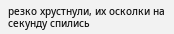резко хрустнули, их осколки на секунду спились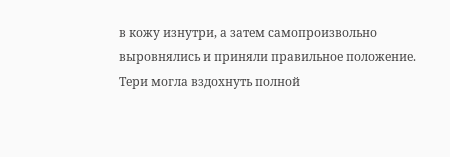в кожу изнутри, а затем самопроизвольно выровнялись и приняли правильное положение. Тери могла вздохнуть полной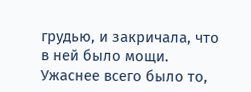грудью, и закричала, что в ней было мощи. Ужаснее всего было то,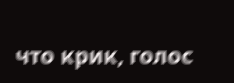что крик, голос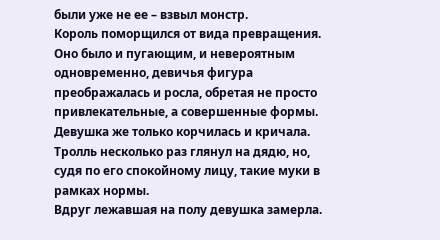были уже не ее – взвыл монстр.
Король поморщился от вида превращения. Оно было и пугающим, и невероятным одновременно, девичья фигура преображалась и росла, обретая не просто привлекательные, а совершенные формы. Девушка же только корчилась и кричала. Тролль несколько раз глянул на дядю, но, судя по его спокойному лицу, такие муки в рамках нормы.
Вдруг лежавшая на полу девушка замерла.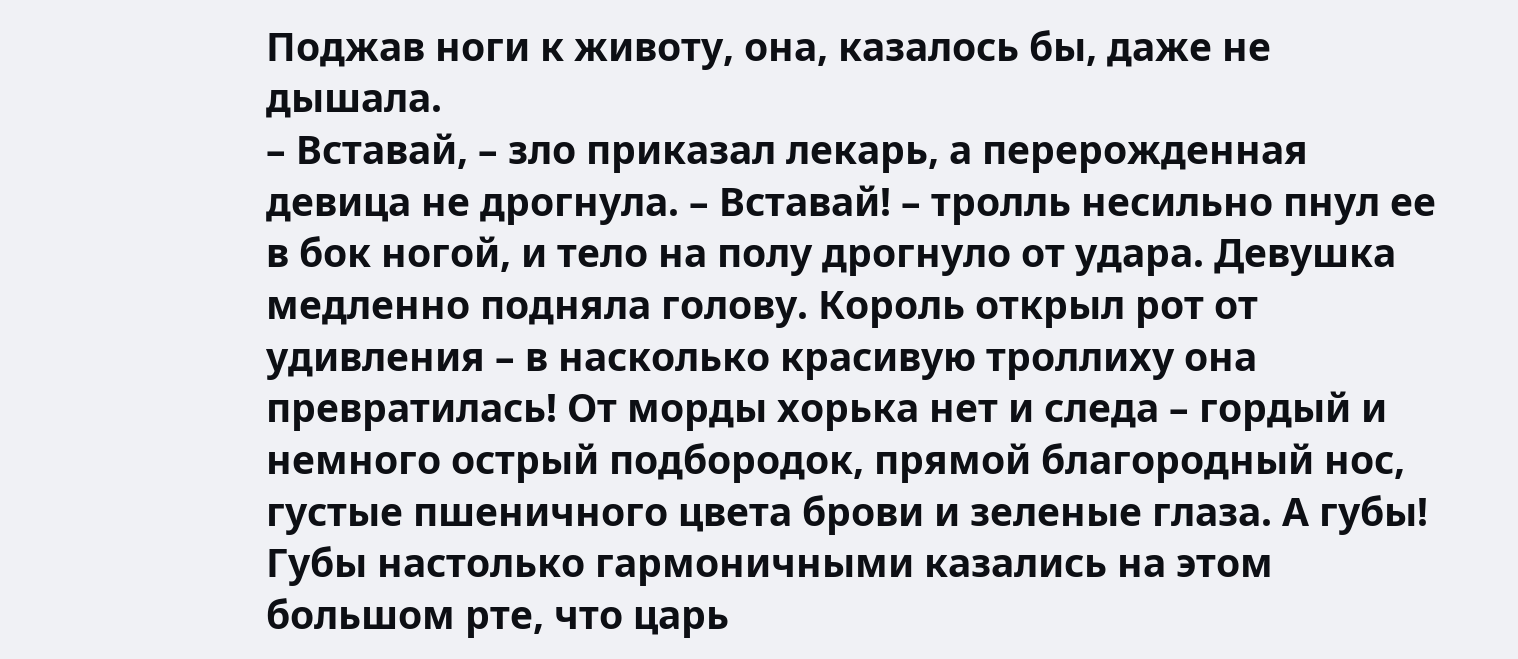Поджав ноги к животу, она, казалось бы, даже не дышала.
– Вставай, – зло приказал лекарь, а перерожденная девица не дрогнула. – Вставай! – тролль несильно пнул ее в бок ногой, и тело на полу дрогнуло от удара. Девушка медленно подняла голову. Король открыл рот от удивления – в насколько красивую троллиху она превратилась! От морды хорька нет и следа – гордый и немного острый подбородок, прямой благородный нос, густые пшеничного цвета брови и зеленые глаза. А губы! Губы настолько гармоничными казались на этом большом рте, что царь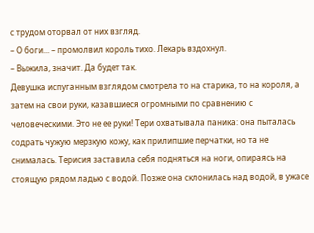с трудом оторвал от них взгляд.
– О боги... – промолвил король тихо. Лекарь вздохнул.
– Выжила, значит. Да будет так.
Девушка испуганным взглядом смотрела то на старика, то на короля, а затем на свои руки, казавшиеся огромными по сравнению с человеческими. Это не ее руки! Тери охватывала паника: она пыталась содрать чужую мерзкую кожу, как прилипшие перчатки, но та не снималась. Терисия заставила себя подняться на ноги, опираясь на стоящую рядом ладью с водой. Позже она склонилась над водой, в ужасе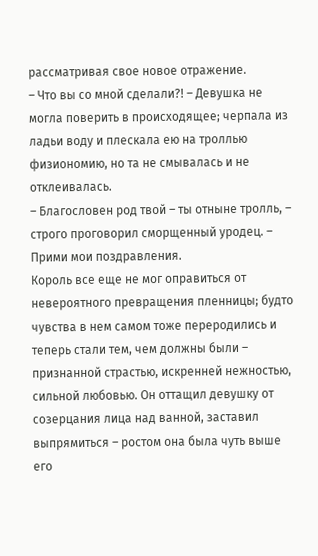рассматривая свое новое отражение.
– Что вы со мной сделали?! – Девушка не могла поверить в происходящее; черпала из ладьи воду и плескала ею на троллью физиономию, но та не смывалась и не отклеивалась.
– Благословен род твой – ты отныне тролль, – строго проговорил сморщенный уродец. – Прими мои поздравления.
Король все еще не мог оправиться от невероятного превращения пленницы; будто чувства в нем самом тоже переродились и теперь стали тем, чем должны были – признанной страстью, искренней нежностью, сильной любовью. Он оттащил девушку от созерцания лица над ванной, заставил выпрямиться – ростом она была чуть выше его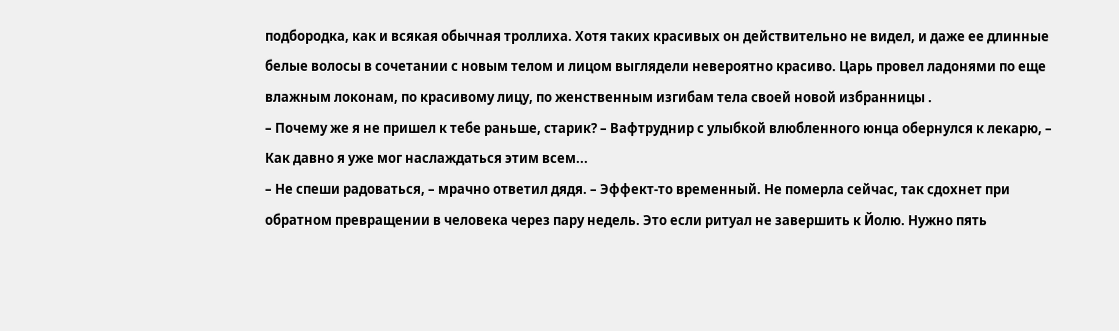подбородка, как и всякая обычная троллиха. Хотя таких красивых он действительно не видел, и даже ее длинные белые волосы в сочетании с новым телом и лицом выглядели невероятно красиво. Царь провел ладонями по еще влажным локонам, по красивому лицу, по женственным изгибам тела своей новой избранницы .
– Почему же я не пришел к тебе раньше, старик? – Вафтруднир с улыбкой влюбленного юнца обернулся к лекарю, – Как давно я уже мог наслаждаться этим всем...
– Не спеши радоваться, – мрачно ответил дядя. – Эффект-то временный. Не померла сейчас, так сдохнет при обратном превращении в человека через пару недель. Это если ритуал не завершить к Йолю. Нужно пять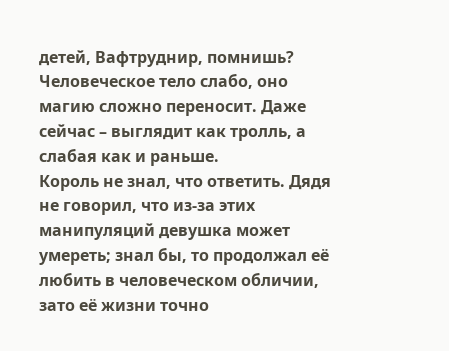детей, Вафтруднир, помнишь? Человеческое тело слабо, оно магию сложно переносит. Даже сейчас – выглядит как тролль, а слабая как и раньше.
Король не знал, что ответить. Дядя не говорил, что из-за этих манипуляций девушка может умереть; знал бы, то продолжал её любить в человеческом обличии, зато её жизни точно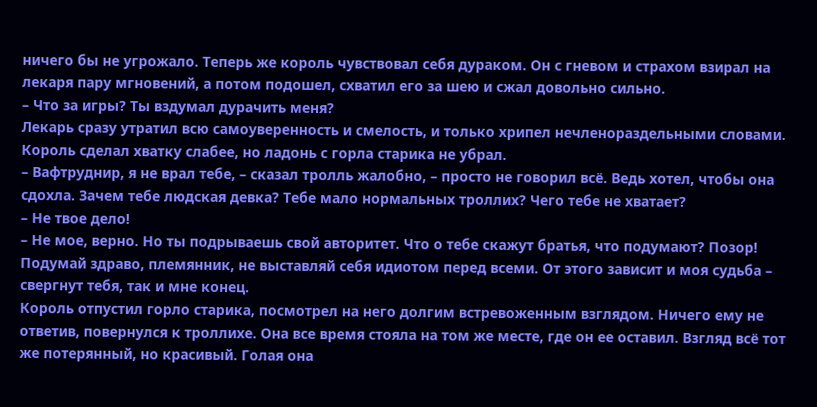ничего бы не угрожало. Теперь же король чувствовал себя дураком. Он с гневом и страхом взирал на лекаря пару мгновений, а потом подошел, схватил его за шею и сжал довольно сильно.
– Что за игры? Ты вздумал дурачить меня?
Лекарь сразу утратил всю самоуверенность и смелость, и только хрипел нечленораздельными словами. Король сделал хватку слабее, но ладонь с горла старика не убрал.
– Вафтруднир, я не врал тебе, – сказал тролль жалобно, – просто не говорил всё. Ведь хотел, чтобы она сдохла. Зачем тебе людская девка? Тебе мало нормальных троллих? Чего тебе не хватает?
– Не твое дело!
– Не мое, верно. Но ты подрываешь свой авторитет. Что о тебе скажут братья, что подумают? Позор! Подумай здраво, племянник, не выставляй себя идиотом перед всеми. От этого зависит и моя судьба – свергнут тебя, так и мне конец.
Король отпустил горло старика, посмотрел на него долгим встревоженным взглядом. Ничего ему не ответив, повернулся к троллихе. Она все время стояла на том же месте, где он ее оставил. Взгляд всё тот же потерянный, но красивый. Голая она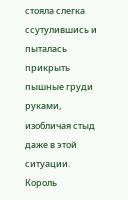стояла слегка ссутулившись и пыталась прикрыть пышные груди руками, изобличая стыд даже в этой ситуации.
Король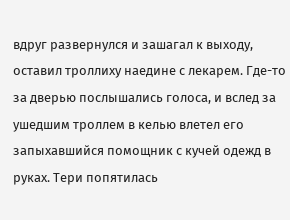вдруг развернулся и зашагал к выходу, оставил троллиху наедине с лекарем. Где-то за дверью послышались голоса, и вслед за ушедшим троллем в келью влетел его запыхавшийся помощник с кучей одежд в руках. Тери попятилась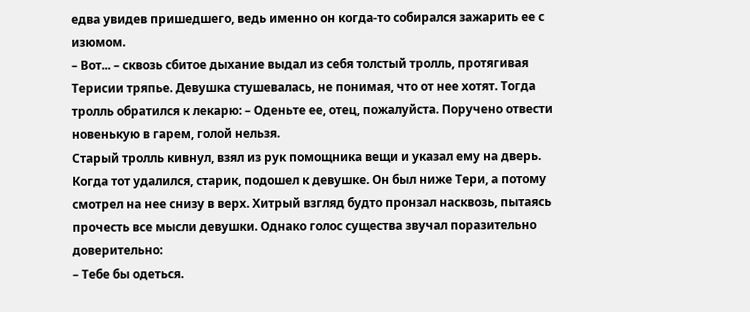едва увидев пришедшего, ведь именно он когда-то собирался зажарить ее с изюмом.
– Вот... – сквозь сбитое дыхание выдал из себя толстый тролль, протягивая Терисии тряпье. Девушка стушевалась, не понимая, что от нее хотят. Тогда тролль обратился к лекарю: – Оденьте ее, отец, пожалуйста. Поручено отвести новенькую в гарем, голой нельзя.
Старый тролль кивнул, взял из рук помощника вещи и указал ему на дверь. Когда тот удалился, старик, подошел к девушке. Он был ниже Тери, а потому смотрел на нее снизу в верх. Хитрый взгляд будто пронзал насквозь, пытаясь прочесть все мысли девушки. Однако голос существа звучал поразительно доверительно:
– Тебе бы одеться.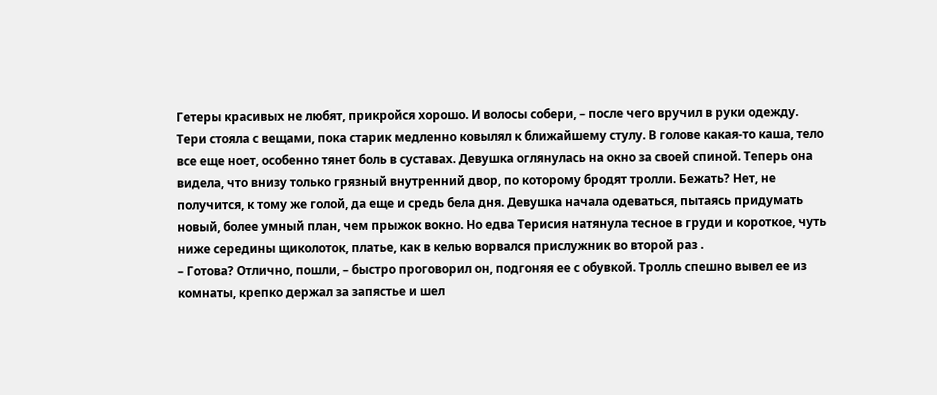Гетеры красивых не любят, прикройся хорошо. И волосы собери, – после чего вручил в руки одежду.
Тери стояла с вещами, пока старик медленно ковылял к ближайшему стулу. В голове какая-то каша, тело все еще ноет, особенно тянет боль в суставах. Девушка оглянулась на окно за своей спиной. Теперь она видела, что внизу только грязный внутренний двор, по которому бродят тролли. Бежать? Нет, не получится, к тому же голой, да еще и средь бела дня. Девушка начала одеваться, пытаясь придумать новый, более умный план, чем прыжок вокно. Но едва Терисия натянула тесное в груди и короткое, чуть ниже середины щиколоток, платье, как в келью ворвался прислужник во второй раз .
– Готова? Отлично, пошли, – быстро проговорил он, подгоняя ее с обувкой. Тролль спешно вывел ее из комнаты, крепко держал за запястье и шел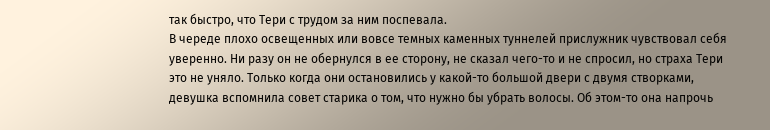так быстро, что Тери с трудом за ним поспевала.
В череде плохо освещенных или вовсе темных каменных туннелей прислужник чувствовал себя уверенно. Ни разу он не обернулся в ее сторону, не сказал чего-то и не спросил, но страха Тери это не уняло. Только когда они остановились у какой-то большой двери с двумя створками, девушка вспомнила совет старика о том, что нужно бы убрать волосы. Об этом-то она напрочь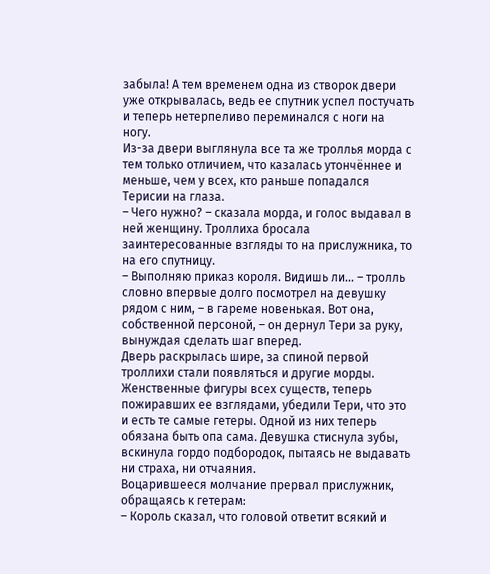забыла! А тем временем одна из створок двери уже открывалась, ведь ее спутник успел постучать и теперь нетерпеливо переминался с ноги на ногу.
Из-за двери выглянула все та же троллья морда с тем только отличием, что казалась утончённее и меньше, чем у всех, кто раньше попадался Терисии на глаза.
– Чего нужно? – сказала морда, и голос выдавал в ней женщину. Троллиха бросала заинтересованные взгляды то на прислужника, то на его спутницу.
– Выполняю приказ короля. Видишь ли... – тролль словно впервые долго посмотрел на девушку рядом с ним, – в гареме новенькая. Вот она, собственной персоной, – он дернул Тери за руку, вынуждая сделать шаг вперед.
Дверь раскрылась шире, за спиной первой троллихи стали появляться и другие морды. Женственные фигуры всех существ, теперь пожиравших ее взглядами, убедили Тери, что это и есть те самые гетеры. Одной из них теперь обязана быть опа сама. Девушка стиснула зубы, вскинула гордо подбородок, пытаясь не выдавать ни страха, ни отчаяния.
Воцарившееся молчание прервал прислужник, обращаясь к гетерам:
– Король сказал, что головой ответит всякий и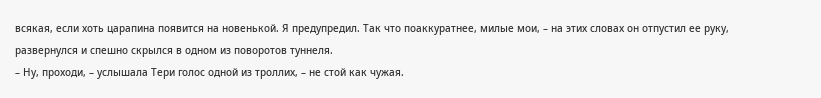всякая, если хоть царапина появится на новенькой. Я предупредил. Так что поаккуратнее, милые мои, – на этих словах он отпустил ее руку, развернулся и спешно скрылся в одном из поворотов туннеля.
– Ну, проходи, – услышала Тери голос одной из троллих, – не стой как чужая.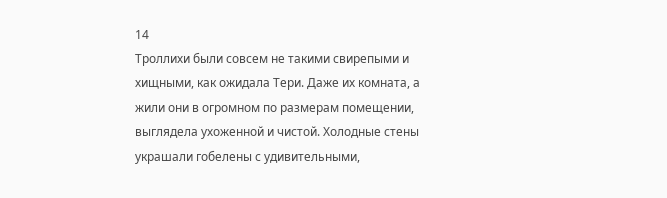14
Троллихи были совсем не такими свирепыми и хищными, как ожидала Тери. Даже их комната, а жили они в огромном по размерам помещении, выглядела ухоженной и чистой. Холодные стены украшали гобелены с удивительными,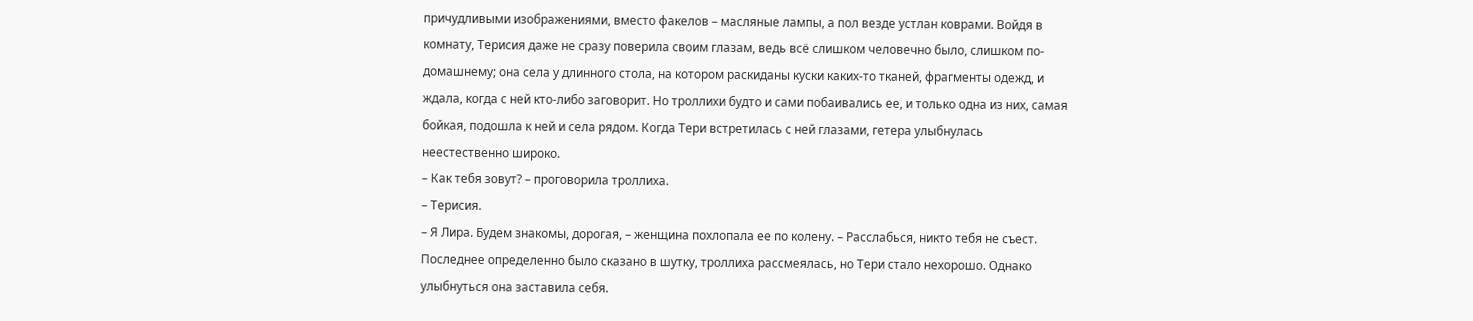причудливыми изображениями, вместо факелов – масляные лампы, а пол везде устлан коврами. Войдя в комнату, Терисия даже не сразу поверила своим глазам, ведь всё слишком человечно было, слишком по-домашнему; она села у длинного стола, на котором раскиданы куски каких-то тканей, фрагменты одежд, и ждала, когда с ней кто-либо заговорит. Но троллихи будто и сами побаивались ее, и только одна из них, самая бойкая, подошла к ней и села рядом. Когда Тери встретилась с ней глазами, гетера улыбнулась неестественно широко.
– Как тебя зовут? – проговорила троллиха.
– Терисия.
– Я Лира. Будем знакомы, дорогая, – женщина похлопала ее по колену. – Расслабься, никто тебя не съест.
Последнее определенно было сказано в шутку, троллиха рассмеялась, но Тери стало нехорошо. Однако улыбнуться она заставила себя.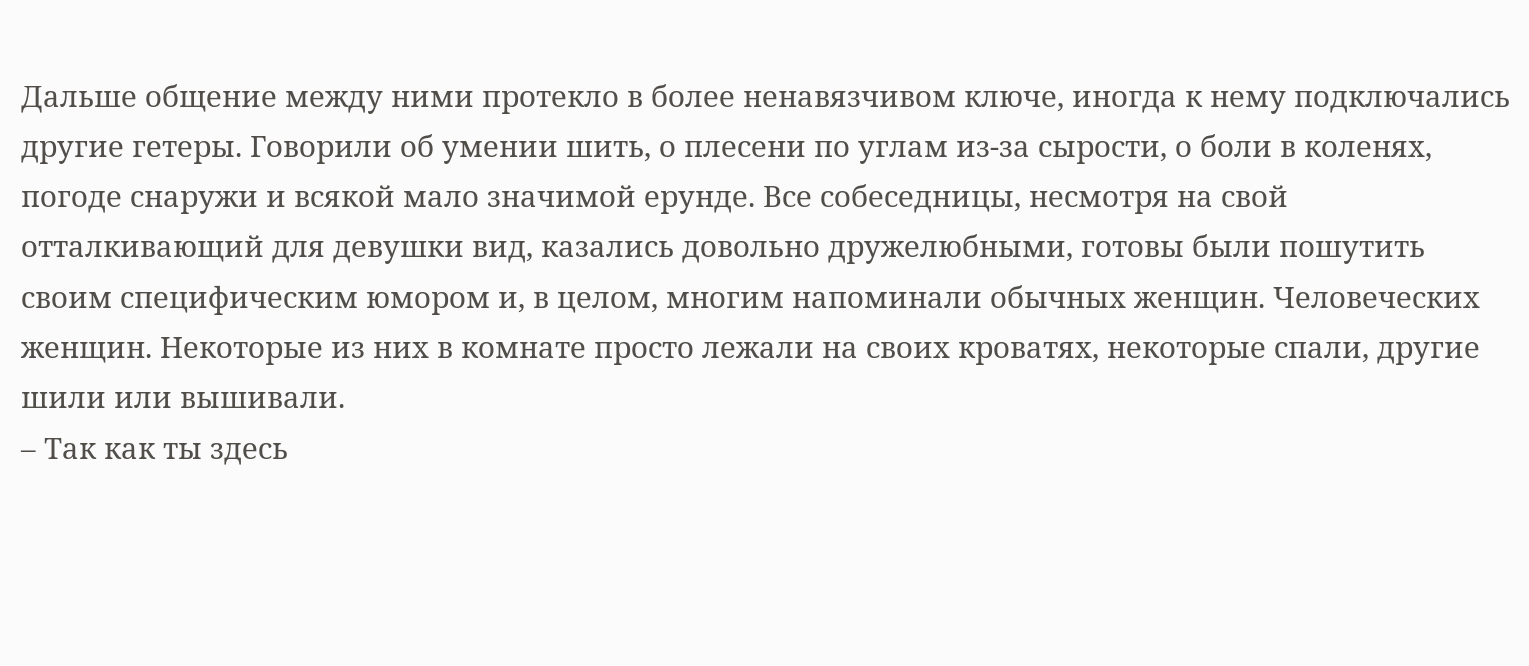Дальше общение между ними протекло в более ненавязчивом ключе, иногда к нему подключались другие гетеры. Говорили об умении шить, о плесени по углам из-за сырости, о боли в коленях, погоде снаружи и всякой мало значимой ерунде. Все собеседницы, несмотря на свой отталкивающий для девушки вид, казались довольно дружелюбными, готовы были пошутить своим специфическим юмором и, в целом, многим напоминали обычных женщин. Человеческих женщин. Некоторые из них в комнате просто лежали на своих кроватях, некоторые спали, другие шили или вышивали.
– Так как ты здесь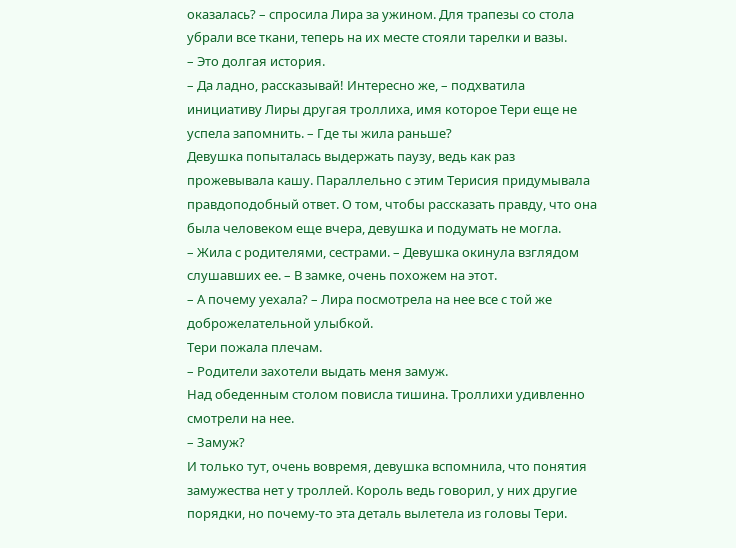оказалась? – спросила Лира за ужином. Для трапезы со стола убрали все ткани, теперь на их месте стояли тарелки и вазы.
– Это долгая история.
– Да ладно, рассказывай! Интересно же, – подхватила инициативу Лиры другая троллиха, имя которое Тери еще не успела запомнить. – Где ты жила раньше?
Девушка попыталась выдержать паузу, ведь как раз прожевывала кашу. Параллельно с этим Терисия придумывала правдоподобный ответ. О том, чтобы рассказать правду, что она была человеком еще вчера, девушка и подумать не могла.
– Жила с родителями, сестрами. – Девушка окинула взглядом слушавших ее. – В замке, очень похожем на этот.
– А почему уехала? – Лира посмотрела на нее все с той же доброжелательной улыбкой.
Тери пожала плечам.
– Родители захотели выдать меня замуж.
Над обеденным столом повисла тишина. Троллихи удивленно смотрели на нее.
– Замуж?
И только тут, очень вовремя, девушка вспомнила, что понятия замужества нет у троллей. Король ведь говорил, у них другие порядки, но почему-то эта деталь вылетела из головы Тери.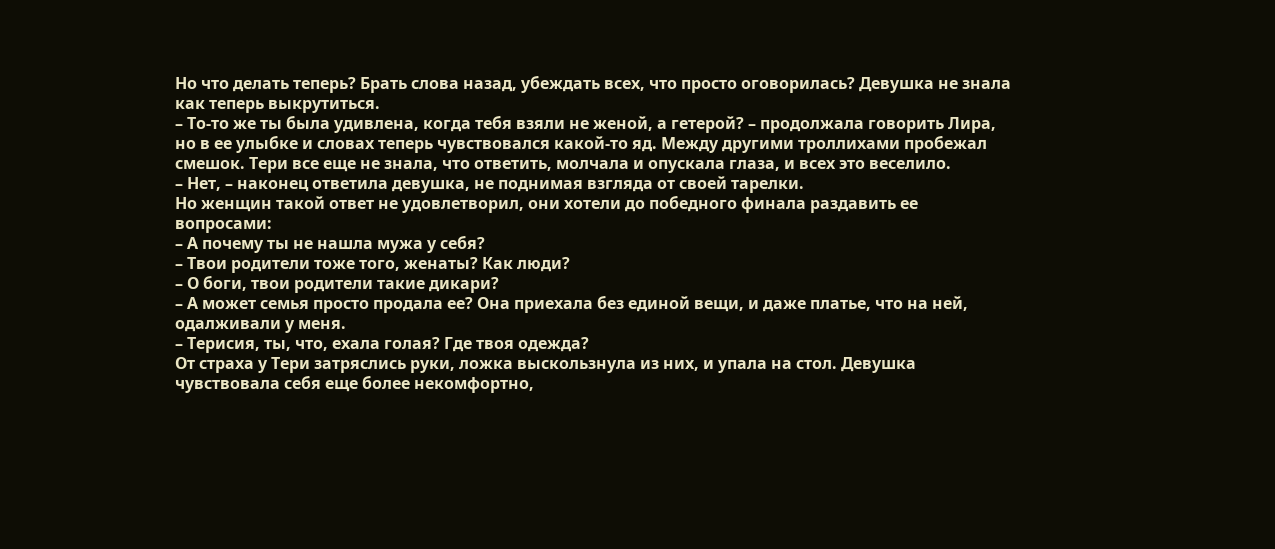Но что делать теперь? Брать слова назад, убеждать всех, что просто оговорилась? Девушка не знала как теперь выкрутиться.
– То-то же ты была удивлена, когда тебя взяли не женой, а гетерой? – продолжала говорить Лира, но в ее улыбке и словах теперь чувствовался какой-то яд. Между другими троллихами пробежал смешок. Тери все еще не знала, что ответить, молчала и опускала глаза, и всех это веселило.
– Нет, – наконец ответила девушка, не поднимая взгляда от своей тарелки.
Но женщин такой ответ не удовлетворил, они хотели до победного финала раздавить ее вопросами:
– А почему ты не нашла мужа у себя?
– Твои родители тоже того, женаты? Как люди?
– О боги, твои родители такие дикари?
– А может семья просто продала ее? Она приехала без единой вещи, и даже платье, что на ней, одалживали у меня.
– Терисия, ты, что, ехала голая? Где твоя одежда?
От страха у Тери затряслись руки, ложка выскользнула из них, и упала на стол. Девушка чувствовала себя еще более некомфортно,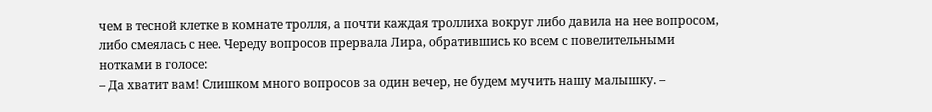чем в тесной клетке в комнате тролля, а почти каждая троллиха вокруг либо давила на нее вопросом, либо смеялась с нее. Череду вопросов прервала Лира, обратившись ко всем с повелительными нотками в голосе:
– Да хватит вам! Слишком много вопросов за один вечер, не будем мучить нашу малышку. –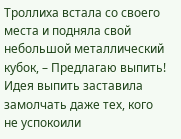Троллиха встала со своего места и подняла свой небольшой металлический кубок, – Предлагаю выпить!
Идея выпить заставила замолчать даже тех, кого не успокоили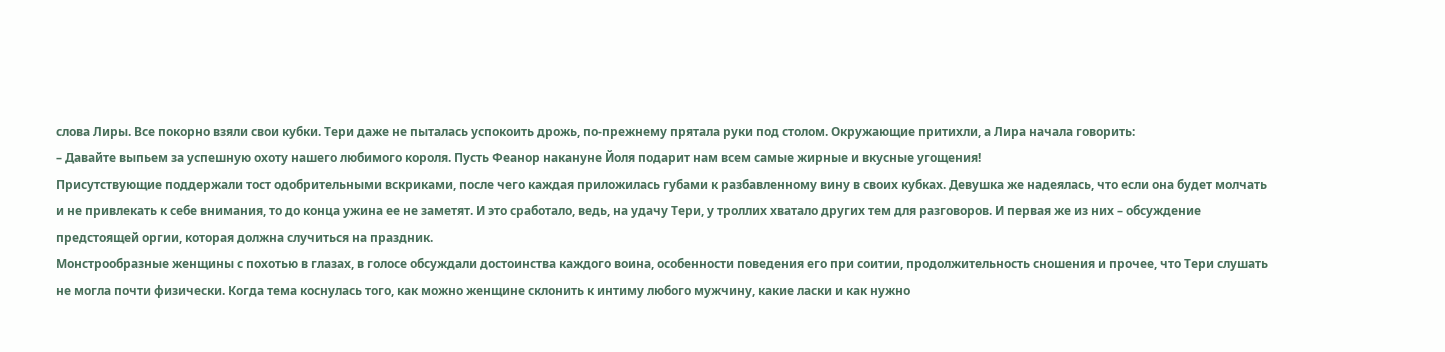слова Лиры. Все покорно взяли свои кубки. Тери даже не пыталась успокоить дрожь, по-прежнему прятала руки под столом. Окружающие притихли, а Лира начала говорить:
– Давайте выпьем за успешную охоту нашего любимого короля. Пусть Феанор накануне Йоля подарит нам всем самые жирные и вкусные угощения!
Присутствующие поддержали тост одобрительными вскриками, после чего каждая приложилась губами к разбавленному вину в своих кубках. Девушка же надеялась, что если она будет молчать и не привлекать к себе внимания, то до конца ужина ее не заметят. И это сработало, ведь, на удачу Тери, у троллих хватало других тем для разговоров. И первая же из них – обсуждение предстоящей оргии, которая должна случиться на праздник.
Монстрообразные женщины с похотью в глазах, в голосе обсуждали достоинства каждого воина, особенности поведения его при соитии, продолжительность сношения и прочее, что Тери слушать не могла почти физически. Когда тема коснулась того, как можно женщине склонить к интиму любого мужчину, какие ласки и как нужно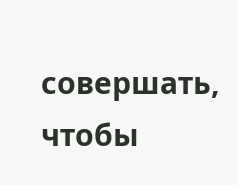совершать, чтобы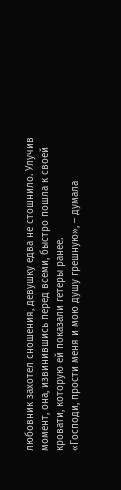любовник захотел сношения, девушку едва не стошнило. Улучив момент, она, извинившись перед всеми, быстро пошла к своей кровати, которую ей показали гетеры ранее.
«Господи, прости меня и мою душу грешную», – думала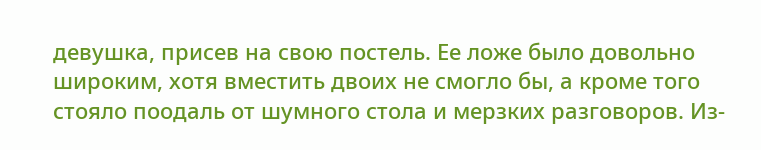девушка, присев на свою постель. Ее ложе было довольно широким, хотя вместить двоих не смогло бы, а кроме того стояло поодаль от шумного стола и мерзких разговоров. Из-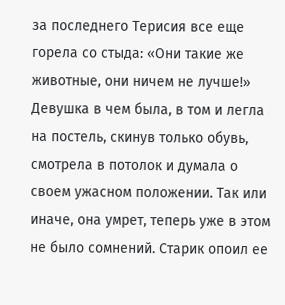за последнего Терисия все еще горела со стыда: «Они такие же животные, они ничем не лучше!» Девушка в чем была, в том и легла на постель, скинув только обувь, смотрела в потолок и думала о своем ужасном положении. Так или иначе, она умрет, теперь уже в этом не было сомнений. Старик опоил ее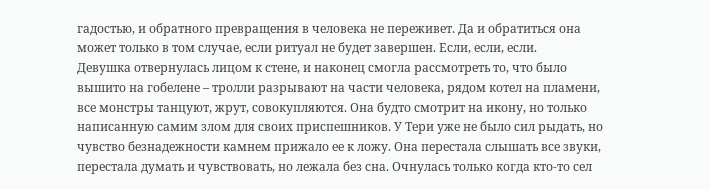гадостью, и обратного превращения в человека не переживет. Да и обратиться она может только в том случае, если ритуал не будет завершен. Если, если, если.
Девушка отвернулась лицом к стене, и наконец смогла рассмотреть то, что было вышито на гобелене – тролли разрывают на части человека, рядом котел на пламени, все монстры танцуют, жрут, совокупляются. Она будто смотрит на икону, но только написанную самим злом для своих приспешников. У Тери уже не было сил рыдать, но чувство безнадежности камнем прижало ее к ложу. Она перестала слышать все звуки, перестала думать и чувствовать, но лежала без сна. Очнулась только когда кто-то сел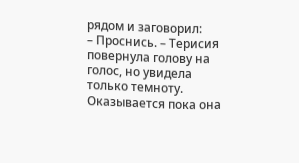рядом и заговорил:
– Проснись. – Терисия повернула голову на голос, но увидела только темноту. Оказывается пока она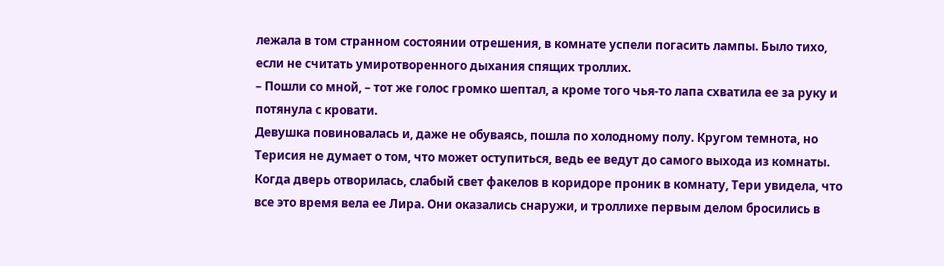лежала в том странном состоянии отрешения, в комнате успели погасить лампы. Было тихо, если не считать умиротворенного дыхания спящих троллих.
– Пошли со мной, – тот же голос громко шептал, а кроме того чья-то лапа схватила ее за руку и потянула с кровати.
Девушка повиновалась и, даже не обуваясь, пошла по холодному полу. Кругом темнота, но Терисия не думает о том, что может оступиться, ведь ее ведут до самого выхода из комнаты. Когда дверь отворилась, слабый свет факелов в коридоре проник в комнату, Тери увидела, что все это время вела ее Лира. Они оказались снаружи, и троллихе первым делом бросились в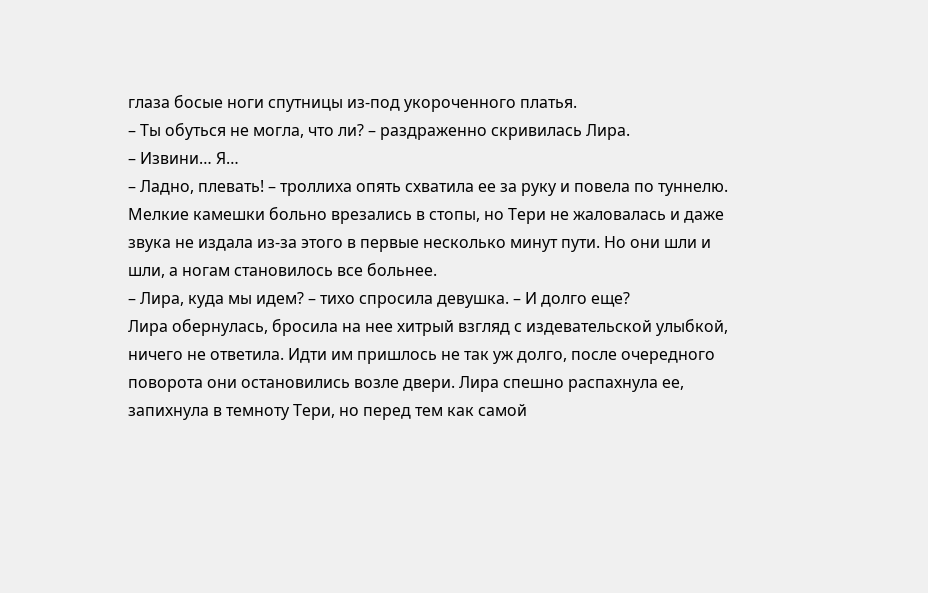глаза босые ноги спутницы из-под укороченного платья.
– Ты обуться не могла, что ли? – раздраженно скривилась Лира.
– Извини… Я…
– Ладно, плевать! – троллиха опять схватила ее за руку и повела по туннелю. Мелкие камешки больно врезались в стопы, но Тери не жаловалась и даже звука не издала из-за этого в первые несколько минут пути. Но они шли и шли, а ногам становилось все больнее.
– Лира, куда мы идем? – тихо спросила девушка. – И долго еще?
Лира обернулась, бросила на нее хитрый взгляд с издевательской улыбкой, ничего не ответила. Идти им пришлось не так уж долго, после очередного поворота они остановились возле двери. Лира спешно распахнула ее, запихнула в темноту Тери, но перед тем как самой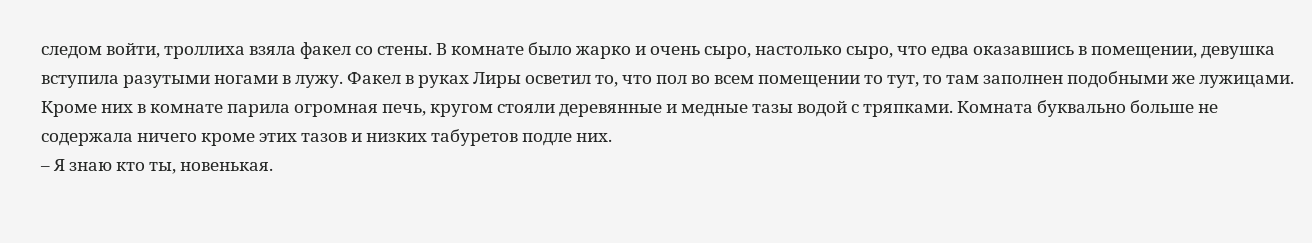следом войти, троллиха взяла факел со стены. В комнате было жарко и очень сыро, настолько сыро, что едва оказавшись в помещении, девушка вступила разутыми ногами в лужу. Факел в руках Лиры осветил то, что пол во всем помещении то тут, то там заполнен подобными же лужицами. Кроме них в комнате парила огромная печь, кругом стояли деревянные и медные тазы водой с тряпками. Комната буквально больше не содержала ничего кроме этих тазов и низких табуретов подле них.
– Я знаю кто ты, новенькая.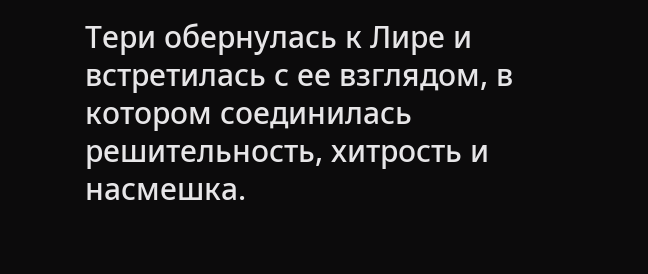Тери обернулась к Лире и встретилась с ее взглядом, в котором соединилась решительность, хитрость и насмешка.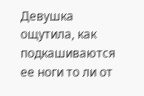Девушка ощутила, как подкашиваются ее ноги то ли от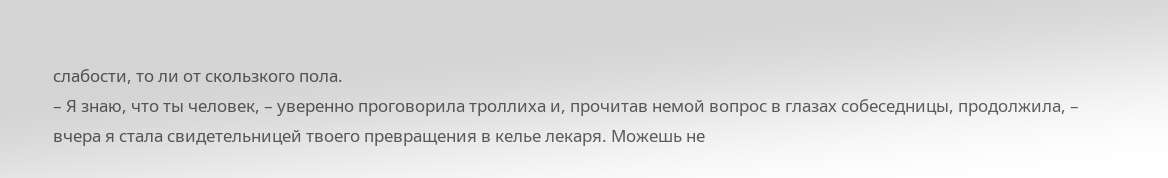слабости, то ли от скользкого пола.
– Я знаю, что ты человек, – уверенно проговорила троллиха и, прочитав немой вопрос в глазах собеседницы, продолжила, – вчера я стала свидетельницей твоего превращения в келье лекаря. Можешь не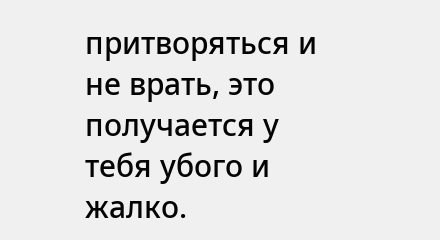притворяться и не врать, это получается у тебя убого и жалко.